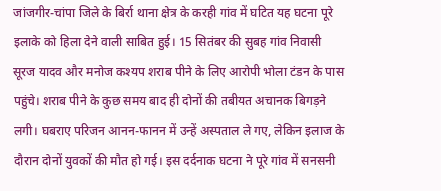जांजगीर-चांपा जिले के बिर्रा थाना क्षेत्र के करही गांव में घटित यह घटना पूरे इलाके को हिला देने वाली साबित हुई। 15 सितंबर की सुबह गांव निवासी सूरज यादव और मनोज कश्यप शराब पीने के लिए आरोपी भोला टंडन के पास पहुंचे। शराब पीने के कुछ समय बाद ही दोनों की तबीयत अचानक बिगड़ने लगी। घबराए परिजन आनन-फानन में उन्हें अस्पताल ले गए, लेकिन इलाज के दौरान दोनों युवकों की मौत हो गई। इस दर्दनाक घटना ने पूरे गांव में सनसनी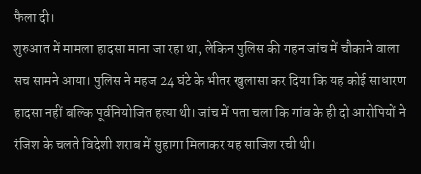फैला दी।
शुरुआत में मामला हादसा माना जा रहा था, लेकिन पुलिस की गहन जांच में चौकाने वाला सच सामने आया। पुलिस ने महज 24 घंटे के भीतर खुलासा कर दिया कि यह कोई साधारण हादसा नहीं बल्कि पूर्वनियोजित हत्या थी। जांच में पता चला कि गांव के ही दो आरोपियों ने रंजिश के चलते विदेशी शराब में सुहागा मिलाकर यह साजिश रची थी।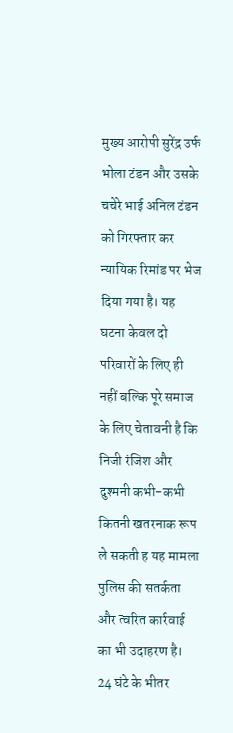मुख्य आरोपी सुरेंद्र उर्फ भोला टंडन और उसके चचेरे भाई अनिल टंडन को गिरफ्तार कर न्यायिक रिमांड पर भेज दिया गया है। यह घटना केवल दो परिवारों के लिए ही नहीं बल्कि पूरे समाज के लिए चेतावनी है कि निजी रंजिश और दुश्मनी कभी-कभी कितनी खतरनाक रूप ले सकती ह यह मामला पुलिस की सतर्कता और त्वरित कार्रवाई का भी उदाहरण है। 24 घंटे के भीतर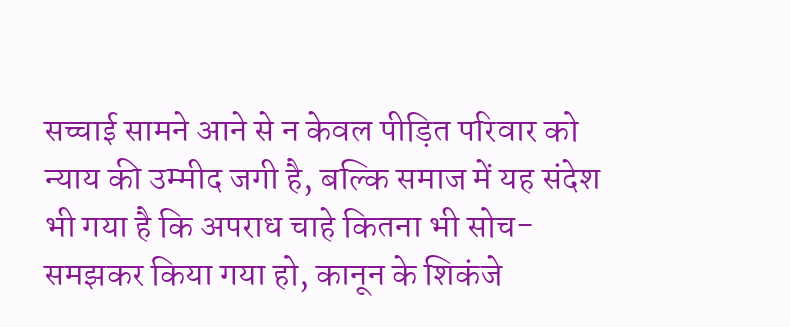सच्चाई सामने आने से न केवल पीड़ित परिवार को न्याय की उम्मीद जगी है, बल्कि समाज में यह संदेश भी गया है कि अपराध चाहे कितना भी सोच-समझकर किया गया हो, कानून के शिकंजे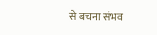से बचना संभव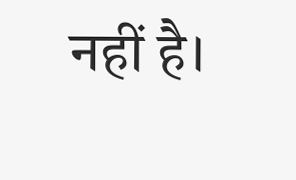नहीं है।